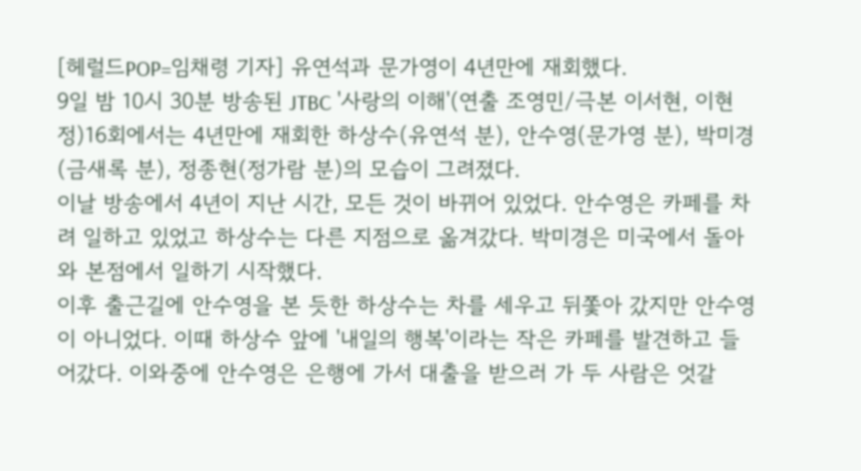[헤럴드POP=임채령 기자] 유연석과 문가영이 4년만에 재회했다.
9일 밤 10시 30분 방송된 JTBC '사랑의 이해'(연출 조영민/극본 이서현, 이현정)16회에서는 4년만에 재회한 하상수(유연석 분), 안수영(문가영 분), 박미경(금새록 분), 정종현(정가람 분)의 모습이 그려졌다.
이날 방송에서 4년이 지난 시간, 모든 것이 바뀌어 있었다. 안수영은 카페를 차려 일하고 있었고 하상수는 다른 지점으로 옮겨갔다. 박미경은 미국에서 돌아와 본점에서 일하기 시작했다.
이후 출근길에 안수영을 본 듯한 하상수는 차를 세우고 뒤쫓아 갔지만 안수영이 아니었다. 이때 하상수 앞에 '내일의 행복'이라는 작은 카페를 발견하고 들어갔다. 이와중에 안수영은 은행에 가서 대출을 받으러 가 두 사람은 엇갈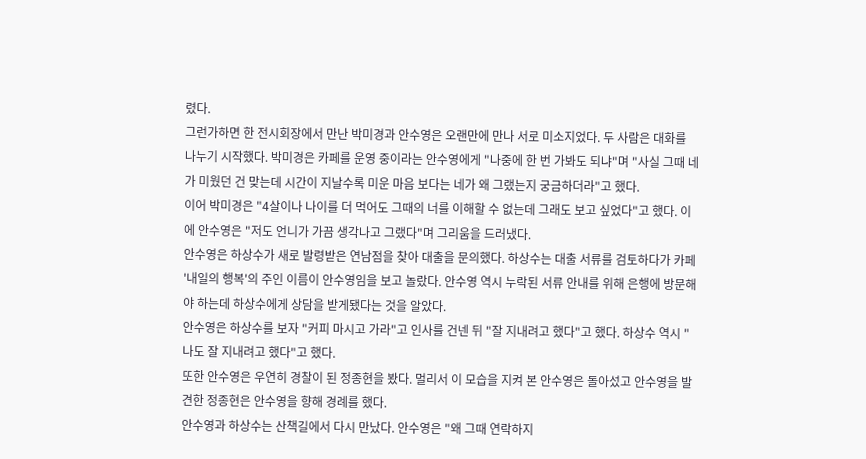렸다.
그런가하면 한 전시회장에서 만난 박미경과 안수영은 오랜만에 만나 서로 미소지었다. 두 사람은 대화를 나누기 시작했다. 박미경은 카페를 운영 중이라는 안수영에게 "나중에 한 번 가봐도 되냐"며 "사실 그때 네가 미웠던 건 맞는데 시간이 지날수록 미운 마음 보다는 네가 왜 그랬는지 궁금하더라"고 했다.
이어 박미경은 "4살이나 나이를 더 먹어도 그때의 너를 이해할 수 없는데 그래도 보고 싶었다"고 했다. 이에 안수영은 "저도 언니가 가끔 생각나고 그랬다"며 그리움을 드러냈다.
안수영은 하상수가 새로 발령받은 연남점을 찾아 대출을 문의했다. 하상수는 대출 서류를 검토하다가 카페 '내일의 행복'의 주인 이름이 안수영임을 보고 놀랐다. 안수영 역시 누락된 서류 안내를 위해 은행에 방문해야 하는데 하상수에게 상담을 받게됐다는 것을 알았다.
안수영은 하상수를 보자 "커피 마시고 가라"고 인사를 건넨 뒤 "잘 지내려고 했다"고 했다. 하상수 역시 "나도 잘 지내려고 했다"고 했다.
또한 안수영은 우연히 경찰이 된 정종현을 봤다. 멀리서 이 모습을 지켜 본 안수영은 돌아섰고 안수영을 발견한 정종현은 안수영을 향해 경례를 했다.
안수영과 하상수는 산책길에서 다시 만났다. 안수영은 "왜 그때 연락하지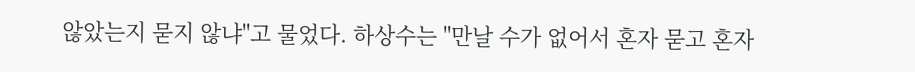않았는지 묻지 않냐"고 물었다. 하상수는 "만날 수가 없어서 혼자 묻고 혼자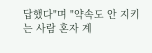답했다"며 "약속도 안 지키는 사람 혼자 계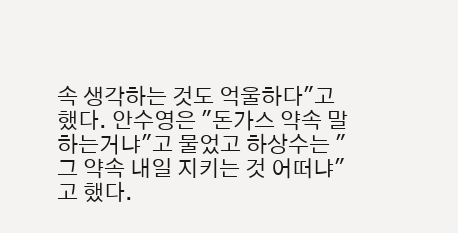속 생각하는 것도 억울하다"고 했다. 안수영은 "돈가스 약속 말하는거냐"고 물었고 하상수는 "그 약속 내일 지키는 것 어떠냐"고 했다.